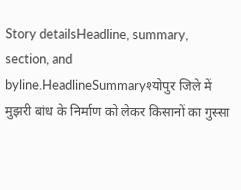Story detailsHeadline, summary, section, and byline.HeadlineSummaryश्योपुर जिले में मुझरी बांध के निर्माण को लेकर किसानों का गुस्सा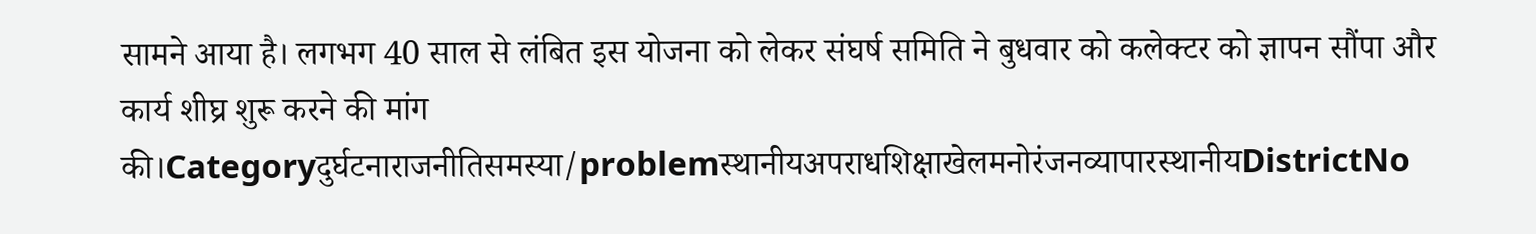सामने आया है। लगभग 40 साल से लंबित इस योजना को लेकर संघर्ष समिति ने बुधवार को कलेक्टर को ज्ञापन सौंपा और कार्य शीघ्र शुरू करने की मांग की।Categoryदुर्घटनाराजनीतिसमस्या/problemस्थानीयअपराधशिक्षाखेलमनोरंजनव्यापारस्थानीयDistrictNo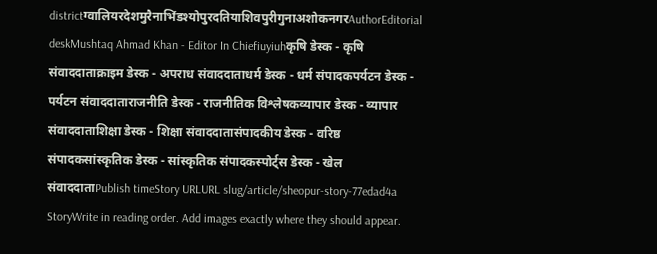districtग्वालियरदेशमुरैनाभिंडश्योपुरदतियाशिवपुरीगुनाअशोकनगरAuthorEditorial deskMushtaq Ahmad Khan - Editor In Chiefiuyiuhकृषि डेस्क - कृषि संवाददाताक्राइम डेस्क - अपराध संवाददाताधर्म डेस्क - धर्म संपादकपर्यटन डेस्क - पर्यटन संवाददाताराजनीति डेस्क - राजनीतिक विश्लेषकव्यापार डेस्क - व्यापार संवाददाताशिक्षा डेस्क - शिक्षा संवाददातासंपादकीय डेस्क - वरिष्ठ संपादकसांस्कृतिक डेस्क - सांस्कृतिक संपादकस्पोर्ट्स डेस्क - खेल संवाददाताPublish timeStory URLURL slug/article/sheopur-story-77edad4a
StoryWrite in reading order. Add images exactly where they should appear.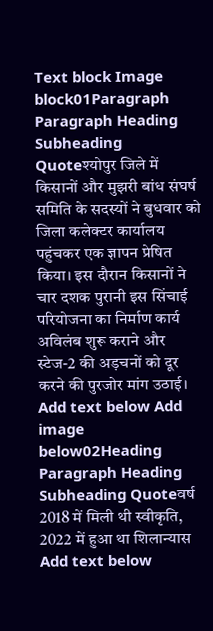Text block Image block01Paragraph Paragraph Heading Subheading Quoteश्योपुर जिले में किसानों और मुझरी बांध संघर्ष समिति के सदस्यों ने बुधवार को जिला कलेक्टर कार्यालय पहुंचकर एक ज्ञापन प्रेषित किया। इस दौरान किसानों ने चार दशक पुरानी इस सिंचाई परियोजना का निर्माण कार्य अविलंब शुरू कराने और स्टेज-2 की अड़चनों को दूर करने की पुरजोर मांग उठाई। Add text below Add image below02Heading Paragraph Heading Subheading Quoteवर्ष 2018 में मिली थी स्वीकृति, 2022 में हुआ था शिलान्यास Add text below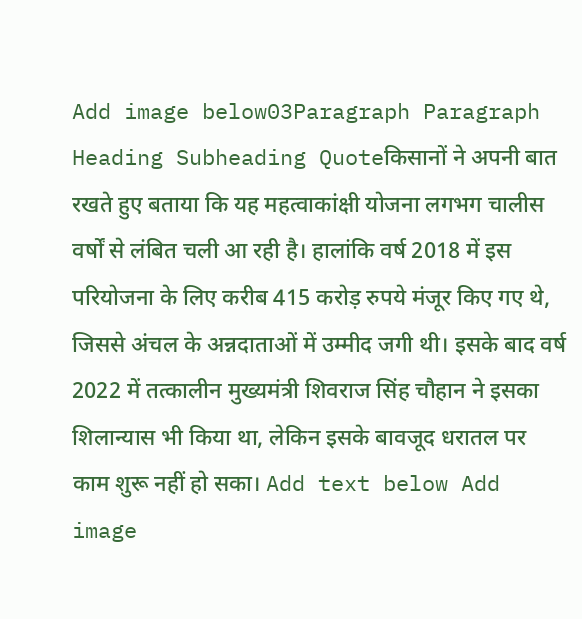Add image below03Paragraph Paragraph Heading Subheading Quoteकिसानों ने अपनी बात रखते हुए बताया कि यह महत्वाकांक्षी योजना लगभग चालीस वर्षों से लंबित चली आ रही है। हालांकि वर्ष 2018 में इस परियोजना के लिए करीब 415 करोड़ रुपये मंजूर किए गए थे, जिससे अंचल के अन्नदाताओं में उम्मीद जगी थी। इसके बाद वर्ष 2022 में तत्कालीन मुख्यमंत्री शिवराज सिंह चौहान ने इसका शिलान्यास भी किया था, लेकिन इसके बावजूद धरातल पर काम शुरू नहीं हो सका। Add text below Add image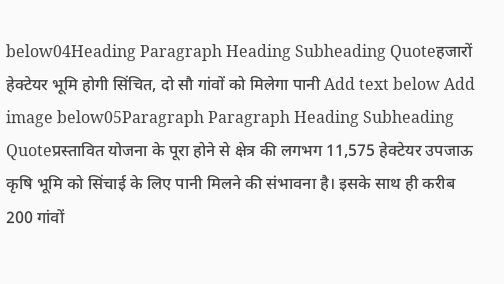below04Heading Paragraph Heading Subheading Quoteहजारों हेक्टेयर भूमि होगी सिंचित, दो सौ गांवों को मिलेगा पानी Add text below Add image below05Paragraph Paragraph Heading Subheading Quoteप्रस्तावित योजना के पूरा होने से क्षेत्र की लगभग 11,575 हेक्टेयर उपजाऊ कृषि भूमि को सिंचाई के लिए पानी मिलने की संभावना है। इसके साथ ही करीब 200 गांवों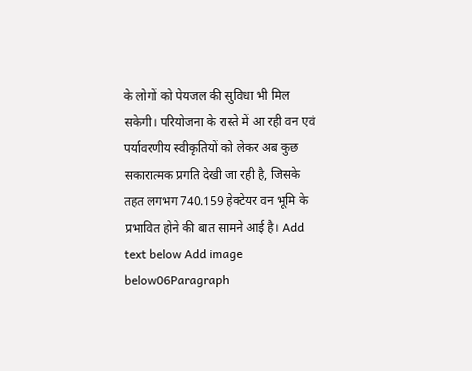के लोगों को पेयजल की सुविधा भी मिल सकेगी। परियोजना के रास्ते में आ रही वन एवं पर्यावरणीय स्वीकृतियों को लेकर अब कुछ सकारात्मक प्रगति देखी जा रही है, जिसके तहत लगभग 740.159 हेक्टेयर वन भूमि के प्रभावित होने की बात सामने आई है। Add text below Add image below06Paragraph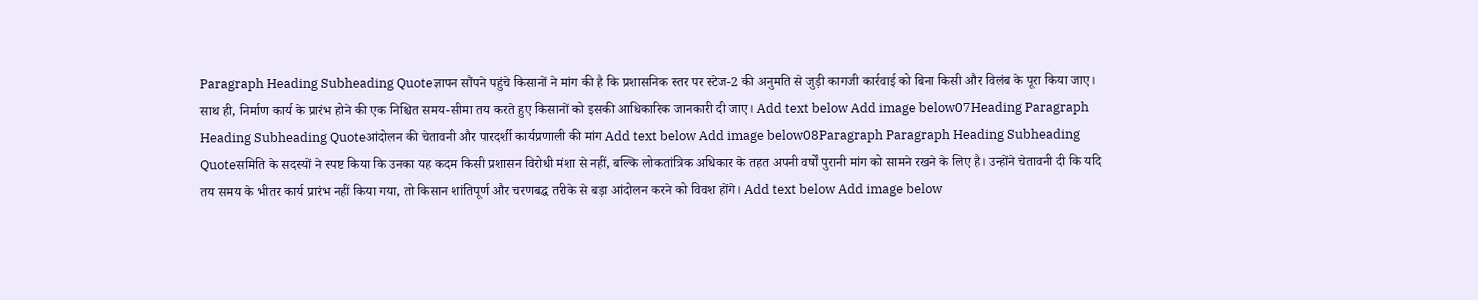Paragraph Heading Subheading Quoteज्ञापन सौंपने पहुंचे किसानों ने मांग की है कि प्रशासनिक स्तर पर स्टेज-2 की अनुमति से जुड़ी कागजी कार्रवाई को बिना किसी और विलंब के पूरा किया जाए। साथ ही, निर्माण कार्य के प्रारंभ होने की एक निश्चित समय-सीमा तय करते हुए किसानों को इसकी आधिकारिक जानकारी दी जाए। Add text below Add image below07Heading Paragraph Heading Subheading Quoteआंदोलन की चेतावनी और पारदर्शी कार्यप्रणाली की मांग Add text below Add image below08Paragraph Paragraph Heading Subheading Quoteसमिति के सदस्यों ने स्पष्ट किया कि उनका यह कदम किसी प्रशासन विरोधी मंशा से नहीं, बल्कि लोकतांत्रिक अधिकार के तहत अपनी वर्षों पुरानी मांग को सामने रखने के लिए है। उन्होंने चेतावनी दी कि यदि तय समय के भीतर कार्य प्रारंभ नहीं किया गया, तो किसान शांतिपूर्ण और चरणबद्ध तरीके से बड़ा आंदोलन करने को विवश होंगे। Add text below Add image below